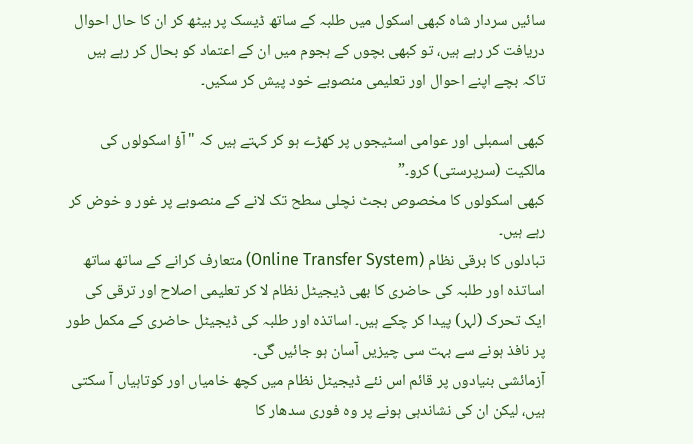سائیں سردار شاہ کبھی اسکول میں طلبہ کے ساتھ ڈیسک پر بیٹھ کر ان کا حال احوال دریافت کر رہے ہیں، تو کبھی بچوں کے ہجوم میں ان کے اعتماد کو بحال کر رہے ہیں تاکہ بچے اپنے احوال اور تعلیمی منصوبے خود پیش کر سکیں۔

کبھی اسمبلی اور عوامی اسٹیجوں پر کھڑے ہو کر کہتے ہیں کہ "آؤ اسکولوں کی مالکیت (سرپرستی) کرو۔”
کبھی اسکولوں کا مخصوص بجٹ نچلی سطح تک لانے کے منصوبے پر غور و خوض کر رہے ہیں۔
تبادلوں کا برقی نظام (Online Transfer System) متعارف کرانے کے ساتھ ساتھ اساتذہ اور طلبہ کی حاضری کا بھی ڈیجیٹل نظام لا کر تعلیمی اصلاح اور ترقی کی ایک تحرک (لہر) پیدا کر چکے ہیں۔ اساتذہ اور طلبہ کی ڈیجیٹل حاضری کے مکمل طور پر نافذ ہونے سے بہت سی چیزیں آسان ہو جائیں گی۔
آزمائشی بنیادوں پر قائم اس نئے ڈیجیٹل نظام میں کچھ خامیاں اور کوتاہیاں آ سکتی ہیں، لیکن ان کی نشاندہی ہونے پر وہ فوری سدھار کا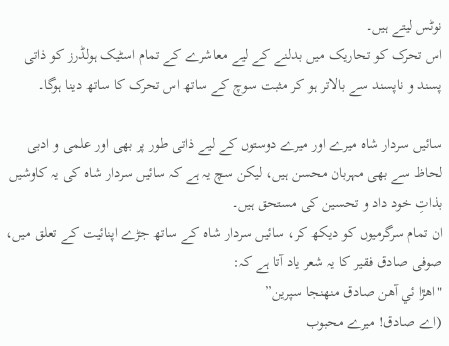نوٹس لیتے ہیں۔
اس تحرک کو تحاریک میں بدلنے کے لیے معاشرے کے تمام اسٹیک ہولڈرز کو ذاتی پسند و ناپسند سے بالاتر ہو کر مثبت سوچ کے ساتھ اس تحرک کا ساتھ دینا ہوگا۔

سائیں سردار شاہ میرے اور میرے دوستوں کے لیے ذاتی طور پر بھی اور علمی و ادبی لحاظ سے بھی مہربان محسن ہیں، لیکن سچ یہ ہے کہ سائیں سردار شاہ کی یہ کاوشیں بذاتِ خود داد و تحسین کی مستحق ہیں۔
ان تمام سرگرمیوں کو دیکھ کر، سائیں سردار شاہ کے ساتھ جڑے اپنائیت کے تعلق میں، صوفی صادق فقیر کا یہ شعر یاد آتا ہے کہ:
"اھڙا ئي آھن صادق منھنجا سپرين”
(اے صادق! میرے محبوب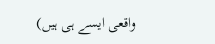واقعی ایسے ہی ہیں)